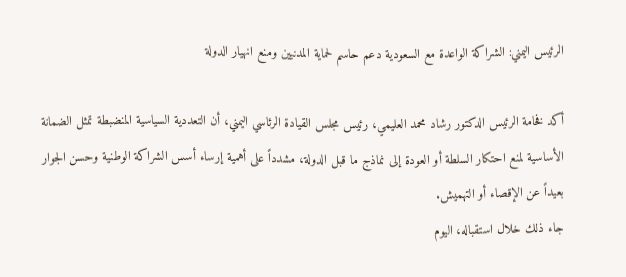الرئيس اليمني: الشراكة الواعدة مع السعودية دعم حاسم لحماية المدنيين ومنع انهيار الدولة

أكد فخامة الرئيس الدكتور رشاد محمد العليمي، رئيس مجلس القيادة الرئاسي اليمني، أن التعددية السياسية المنضبطة تمثل الضمانة الأساسية لمنع احتكار السلطة أو العودة إلى نماذج ما قبل الدولة، مشدداً على أهمية إرساء أسس الشراكة الوطنية وحسن الجوار بعيداً عن الإقصاء أو التهميش.
جاء ذلك خلال استقباله، اليوم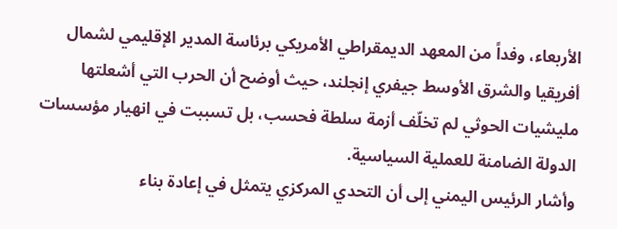الأربعاء، وفداً من المعهد الديمقراطي الأمريكي برئاسة المدير الإقليمي لشمال أفريقيا والشرق الأوسط جيفري إنجلند، حيث أوضح أن الحرب التي أشعلتها مليشيات الحوثي لم تخلّف أزمة سلطة فحسب، بل تسببت في انهيار مؤسسات الدولة الضامنة للعملية السياسية.
وأشار الرئيس اليمني إلى أن التحدي المركزي يتمثل في إعادة بناء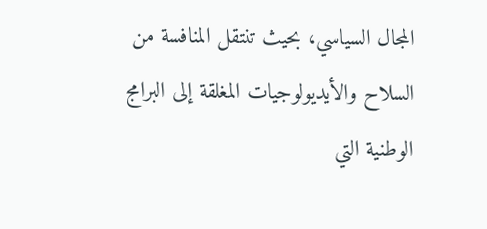المجال السياسي، بحيث تنتقل المنافسة من السلاح والأيديولوجيات المغلقة إلى البرامج الوطنية التي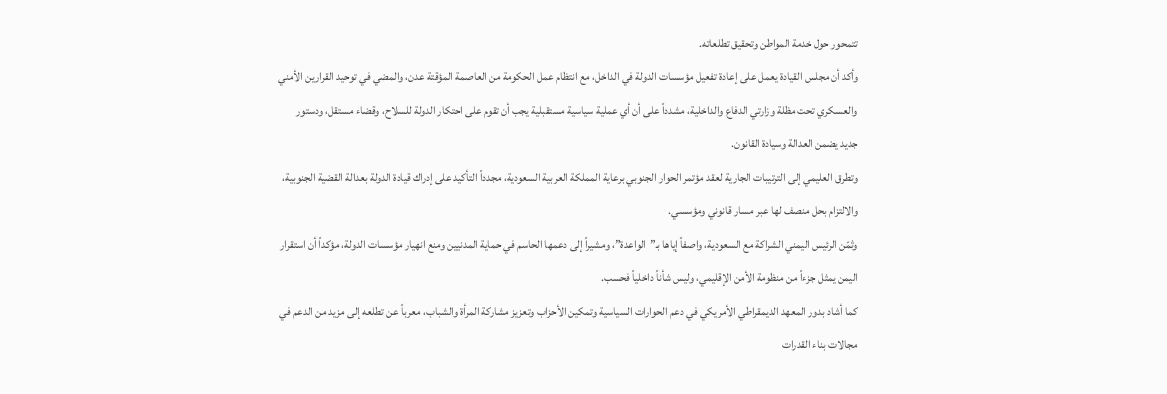تتمحور حول خدمة المواطن وتحقيق تطلعاته.
وأكد أن مجلس القيادة يعمل على إعادة تفعيل مؤسسات الدولة في الداخل، مع انتظام عمل الحكومة من العاصمة المؤقتة عدن، والمضي في توحيد القرارين الأمني والعسكري تحت مظلة وزارتي الدفاع والداخلية، مشدداً على أن أي عملية سياسية مستقبلية يجب أن تقوم على احتكار الدولة للسلاح، وقضاء مستقل، ودستور جديد يضمن العدالة وسيادة القانون.
وتطرق العليمي إلى الترتيبات الجارية لعقد مؤتمر الحوار الجنوبي برعاية المملكة العربية السعودية، مجدداً التأكيد على إدراك قيادة الدولة بعدالة القضية الجنوبية، والالتزام بحل منصف لها عبر مسار قانوني ومؤسسي.
وثمّن الرئيس اليمني الشراكة مع السعودية، واصفاً إياها بـ”الواعدة”، ومشيراً إلى دعمها الحاسم في حماية المدنيين ومنع انهيار مؤسسات الدولة، مؤكداً أن استقرار اليمن يمثل جزءاً من منظومة الأمن الإقليمي، وليس شأناً داخلياً فحسب.
كما أشاد بدور المعهد الديمقراطي الأمريكي في دعم الحوارات السياسية وتمكين الأحزاب وتعزيز مشاركة المرأة والشباب، معرباً عن تطلعه إلى مزيد من الدعم في مجالات بناء القدرات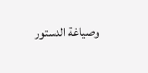وصياغة الدستور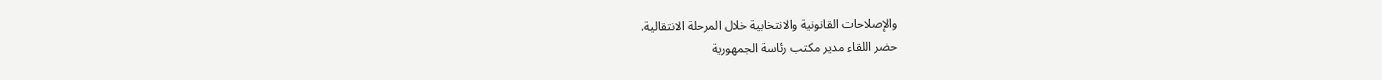والإصلاحات القانونية والانتخابية خلال المرحلة الانتقالية.
حضر اللقاء مدير مكتب رئاسة الجمهورية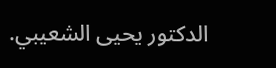الدكتور يحيى الشعيبي.